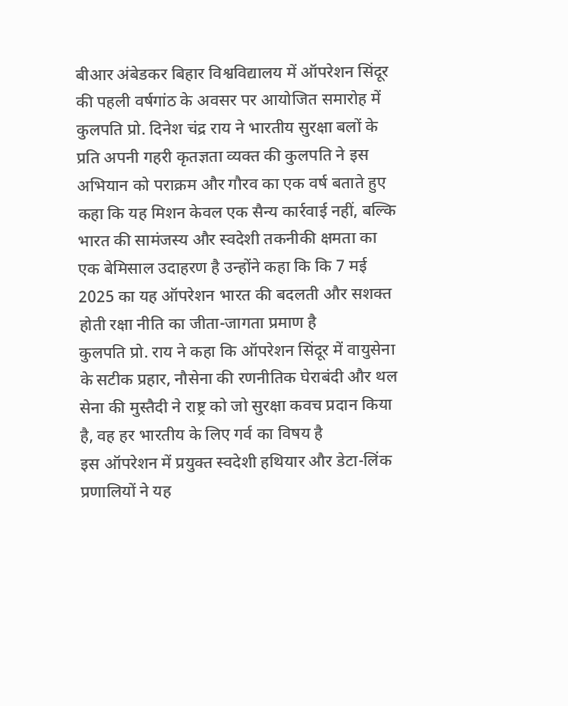बीआर अंबेडकर बिहार विश्वविद्यालय में ऑपरेशन सिंदूर की पहली वर्षगांठ के अवसर पर आयोजित समारोह में कुलपति प्रो. दिनेश चंद्र राय ने भारतीय सुरक्षा बलों के प्रति अपनी गहरी कृतज्ञता व्यक्त की कुलपति ने इस अभियान को पराक्रम और गौरव का एक वर्ष बताते हुए कहा कि यह मिशन केवल एक सैन्य कार्रवाई नहीं, बल्कि भारत की सामंजस्य और स्वदेशी तकनीकी क्षमता का एक बेमिसाल उदाहरण है उन्होंने कहा कि कि 7 मई 2025 का यह ऑपरेशन भारत की बदलती और सशक्त होती रक्षा नीति का जीता-जागता प्रमाण है
कुलपति प्रो. राय ने कहा कि ऑपरेशन सिंदूर में वायुसेना के सटीक प्रहार, नौसेना की रणनीतिक घेराबंदी और थल सेना की मुस्तैदी ने राष्ट्र को जो सुरक्षा कवच प्रदान किया है, वह हर भारतीय के लिए गर्व का विषय है
इस ऑपरेशन में प्रयुक्त स्वदेशी हथियार और डेटा-लिंक प्रणालियों ने यह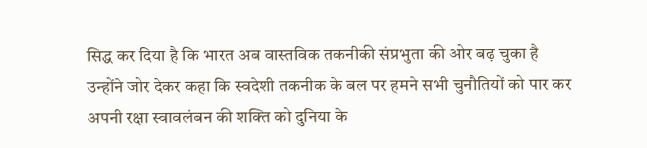सिद्ध कर दिया है कि भारत अब वास्तविक तकनीकी संप्रभुता की ओर बढ़ चुका है उन्होंने जोर देकर कहा कि स्वदेशी तकनीक के बल पर हमने सभी चुनौतियों को पार कर अपनी रक्षा स्वावलंबन की शक्ति को दुनिया के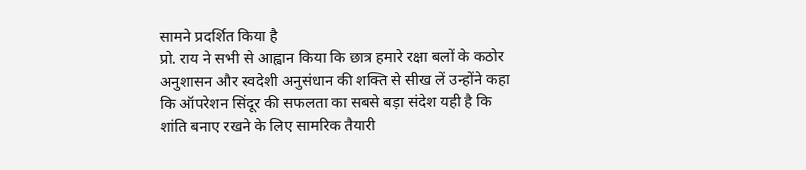सामने प्रदर्शित किया है
प्रो. राय ने सभी से आह्वान किया कि छात्र हमारे रक्षा बलों के कठोर अनुशासन और स्वदेशी अनुसंधान की शक्ति से सीख लें उन्होंने कहा कि ऑपरेशन सिंदूर की सफलता का सबसे बड़ा संदेश यही है कि शांति बनाए रखने के लिए सामरिक तैयारी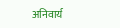अनिवार्य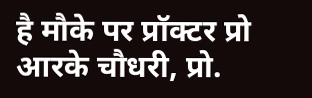है मौके पर प्रॉक्टर प्रो आरके चौधरी, प्रो.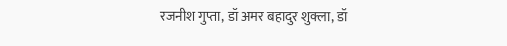रजनीश गुप्ता, डॉ अमर बहादुर शुक्ला, डॉ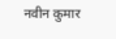नवीन कुमार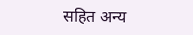सहित अन्य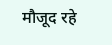मौजूद रहे